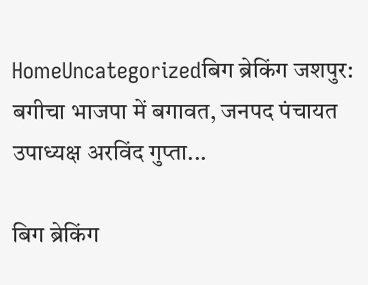HomeUncategorizedबिग ब्रेकिंग जशपुर: बगीचा भाजपा में बगावत, जनपद पंचायत उपाध्यक्ष अरविंद गुप्ता...

बिग ब्रेकिंग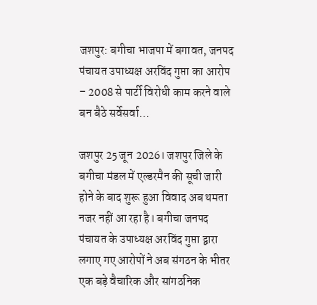जशपुर: बगीचा भाजपा में बगावत, जनपद पंचायत उपाध्यक्ष अरविंद गुप्ता का आरोप – 2008 से पार्टी विरोधी काम करने वाले बन बैठे सर्वेसर्वा…

जशपुर 25 जून 2026। जशपुर जिले के बगीचा मंडल में एल्डरमैन की सूची जारी होने के बाद शुरू हुआ विवाद अब थमता नजर नहीं आ रहा है। बगीचा जनपद पंचायत के उपाध्यक्ष अरविंद गुप्ता द्वारा लगाए गए आरोपों ने अब संगठन के भीतर एक बड़े वैचारिक और सांगठनिक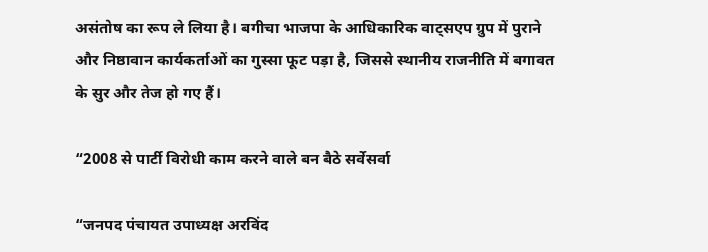असंतोष का रूप ले लिया है। बगीचा भाजपा के आधिकारिक वाट्सएप ग्रुप में पुराने और निष्ठावान कार्यकर्ताओं का गुस्सा फूट पड़ा है, जिससे स्थानीय राजनीति में बगावत के सुर और तेज हो गए हैं।

“2008 से पार्टी विरोधी काम करने वाले बन बैठे सर्वेसर्वा

“जनपद पंचायत उपाध्यक्ष अरविंद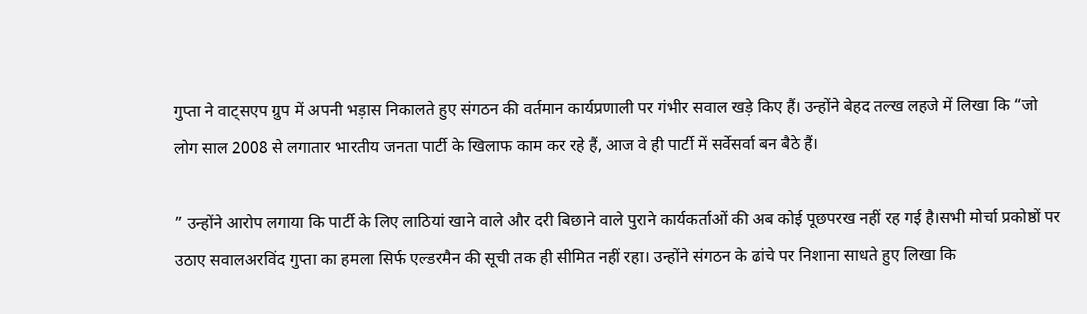गुप्ता ने वाट्सएप ग्रुप में अपनी भड़ास निकालते हुए संगठन की वर्तमान कार्यप्रणाली पर गंभीर सवाल खड़े किए हैं। उन्होंने बेहद तल्ख लहजे में लिखा कि “जो लोग साल 2008 से लगातार भारतीय जनता पार्टी के खिलाफ काम कर रहे हैं, आज वे ही पार्टी में सर्वेसर्वा बन बैठे हैं।

” उन्होंने आरोप लगाया कि पार्टी के लिए लाठियां खाने वाले और दरी बिछाने वाले पुराने कार्यकर्ताओं की अब कोई पूछपरख नहीं रह गई है।सभी मोर्चा प्रकोष्ठों पर उठाए सवालअरविंद गुप्ता का हमला सिर्फ एल्डरमैन की सूची तक ही सीमित नहीं रहा। उन्होंने संगठन के ढांचे पर निशाना साधते हुए लिखा कि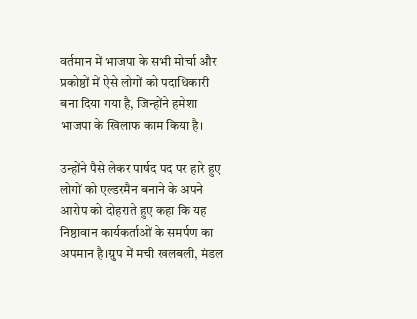वर्तमान में भाजपा के सभी मोर्चा और प्रकोष्ठों में ऐसे लोगों को पदाधिकारी बना दिया गया है, जिन्होंने हमेशा भाजपा के खिलाफ काम किया है।

उन्होंने पैसे लेकर पार्षद पद पर हारे हुए लोगों को एल्डरमैन बनाने के अपने आरोप को दोहराते हुए कहा कि यह निष्ठावान कार्यकर्ताओं के समर्पण का अपमान है।ग्रुप में मची खलबली, मंडल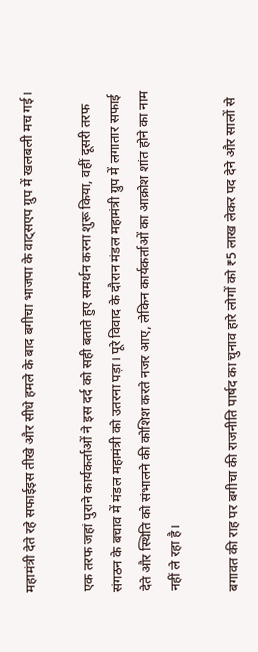महामंत्री देते रहे सफाईइस तीखे और सीधे हमले के बाद बगीचा भाजपा के वाट्सएप ग्रुप में खलबली मच गई।

एक तरफ जहां पुराने कार्यकर्ताओं ने इस दर्द को सही बताते हुए समर्थन करना शुरू किया, वहीं दूसरी तरफ संगठन के बचाव में मंडल महामंत्री को उतरना पड़ा। पूरे विवाद के दौरान मंडल महामंत्री ग्रुप में लगातार सफाई देते और स्थिति को संभालने की कोशिश करते नजर आए, लेकिन कार्यकर्ताओं का आक्रोश शांत होने का नाम नहीं ले रहा है।

बगावत की राह पर बगीचा की राजनीति पार्षद का चुनाव हारे लोगों को ₹5 लाख लेकर पद देने और सालों से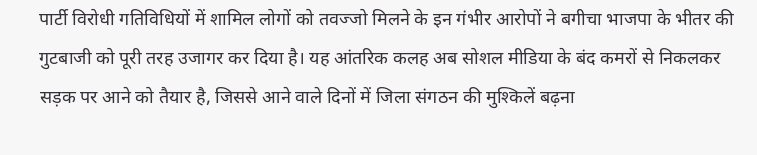पार्टी विरोधी गतिविधियों में शामिल लोगों को तवज्जो मिलने के इन गंभीर आरोपों ने बगीचा भाजपा के भीतर की गुटबाजी को पूरी तरह उजागर कर दिया है। यह आंतरिक कलह अब सोशल मीडिया के बंद कमरों से निकलकर सड़क पर आने को तैयार है, जिससे आने वाले दिनों में जिला संगठन की मुश्किलें बढ़ना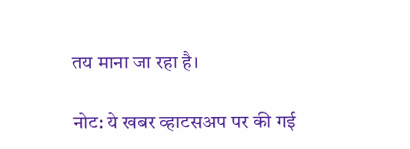तय माना जा रहा है।

नोट: ये खबर व्हाटसअप पर की गई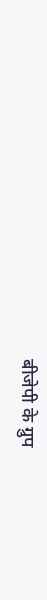बीजेपी के ग्रुप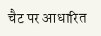चैट पर आधारित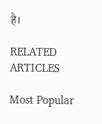है।

RELATED ARTICLES

Most Popular